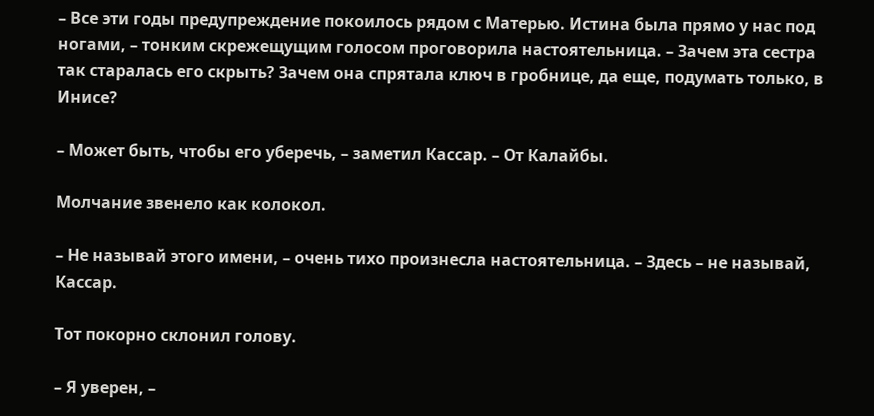– Все эти годы предупреждение покоилось рядом с Матерью. Истина была прямо у нас под ногами, – тонким скрежещущим голосом проговорила настоятельница. – Зачем эта сестра так старалась его скрыть? Зачем она спрятала ключ в гробнице, да еще, подумать только, в Инисе?

– Может быть, чтобы его уберечь, – заметил Кассар. – От Калайбы.

Молчание звенело как колокол.

– Не называй этого имени, – очень тихо произнесла настоятельница. – Здесь – не называй, Кассар.

Тот покорно склонил голову.

– Я уверен, –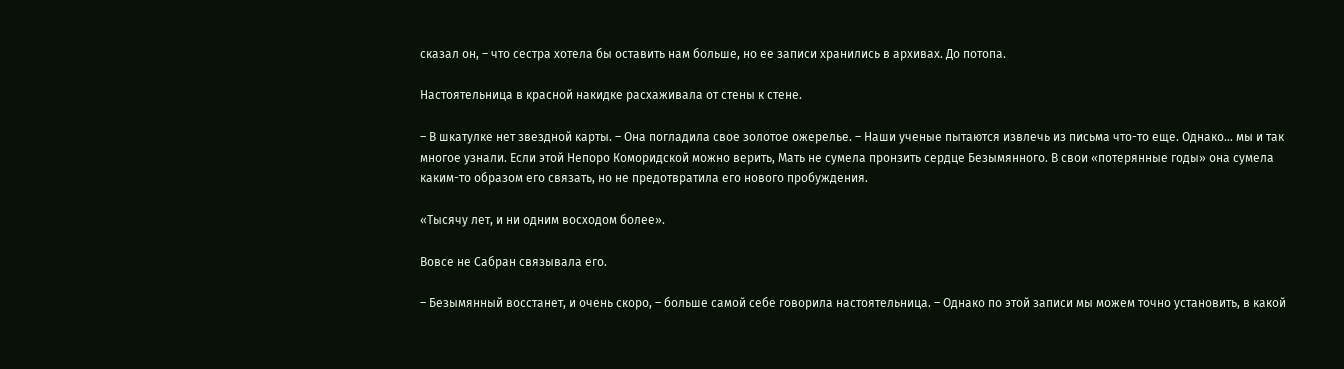сказал он, – что сестра хотела бы оставить нам больше, но ее записи хранились в архивах. До потопа.

Настоятельница в красной накидке расхаживала от стены к стене.

– В шкатулке нет звездной карты. – Она погладила свое золотое ожерелье. – Наши ученые пытаются извлечь из письма что-то еще. Однако… мы и так многое узнали. Если этой Непоро Коморидской можно верить, Мать не сумела пронзить сердце Безымянного. В свои «потерянные годы» она сумела каким-то образом его связать, но не предотвратила его нового пробуждения.

«Тысячу лет, и ни одним восходом более».

Вовсе не Сабран связывала его.

– Безымянный восстанет, и очень скоро, – больше самой себе говорила настоятельница. – Однако по этой записи мы можем точно установить, в какой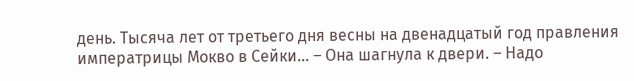день. Тысяча лет от третьего дня весны на двенадцатый год правления императрицы Мокво в Сейки… – Она шагнула к двери. – Надо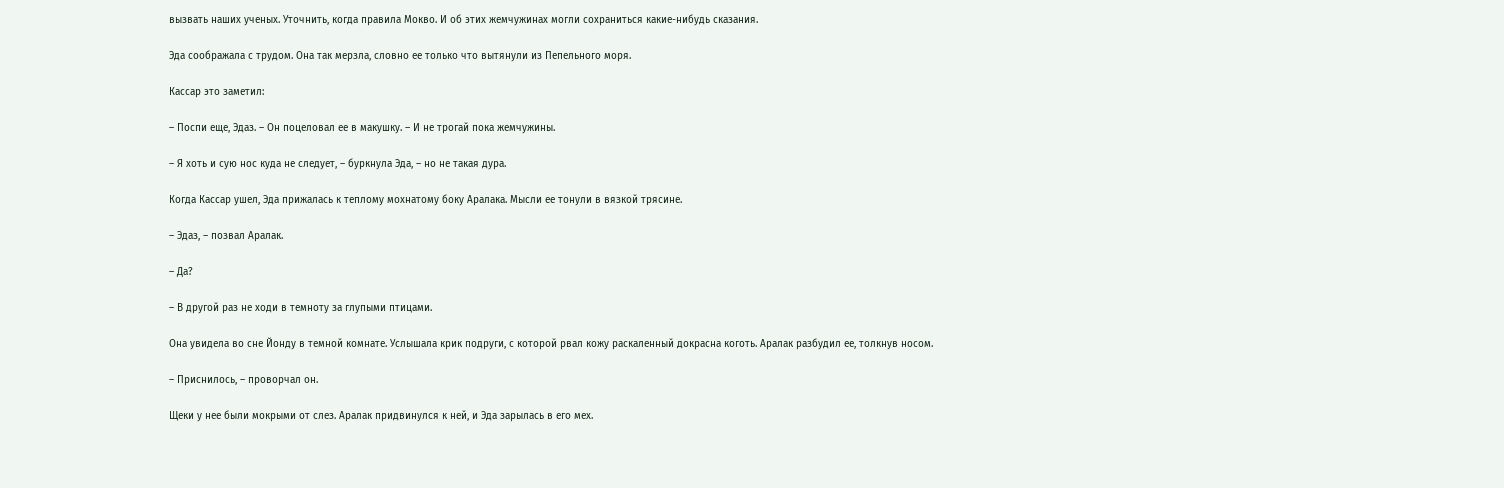вызвать наших ученых. Уточнить, когда правила Мокво. И об этих жемчужинах могли сохраниться какие-нибудь сказания.

Эда соображала с трудом. Она так мерзла, словно ее только что вытянули из Пепельного моря.

Кассар это заметил:

– Поспи еще, Эдаз. – Он поцеловал ее в макушку. – И не трогай пока жемчужины.

– Я хоть и сую нос куда не следует, – буркнула Эда, – но не такая дура.

Когда Кассар ушел, Эда прижалась к теплому мохнатому боку Аралака. Мысли ее тонули в вязкой трясине.

– Эдаз, – позвал Аралак.

– Да?

– В другой раз не ходи в темноту за глупыми птицами.

Она увидела во сне Йонду в темной комнате. Услышала крик подруги, с которой рвал кожу раскаленный докрасна коготь. Аралак разбудил ее, толкнув носом.

– Приснилось, – проворчал он.

Щеки у нее были мокрыми от слез. Аралак придвинулся к ней, и Эда зарылась в его мех.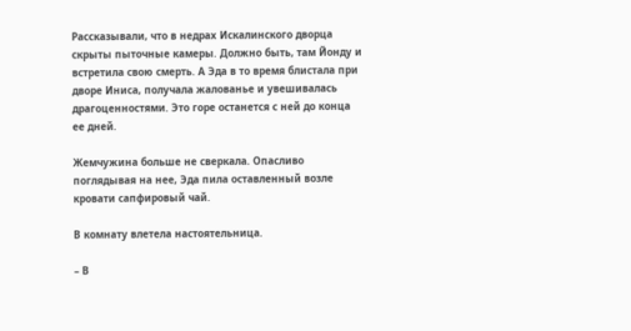Рассказывали, что в недрах Искалинского дворца скрыты пыточные камеры. Должно быть, там Йонду и встретила свою смерть. А Эда в то время блистала при дворе Иниса, получала жалованье и увешивалась драгоценностями. Это горе останется с ней до конца ее дней.

Жемчужина больше не сверкала. Опасливо поглядывая на нее, Эда пила оставленный возле кровати сапфировый чай.

В комнату влетела настоятельница.

– В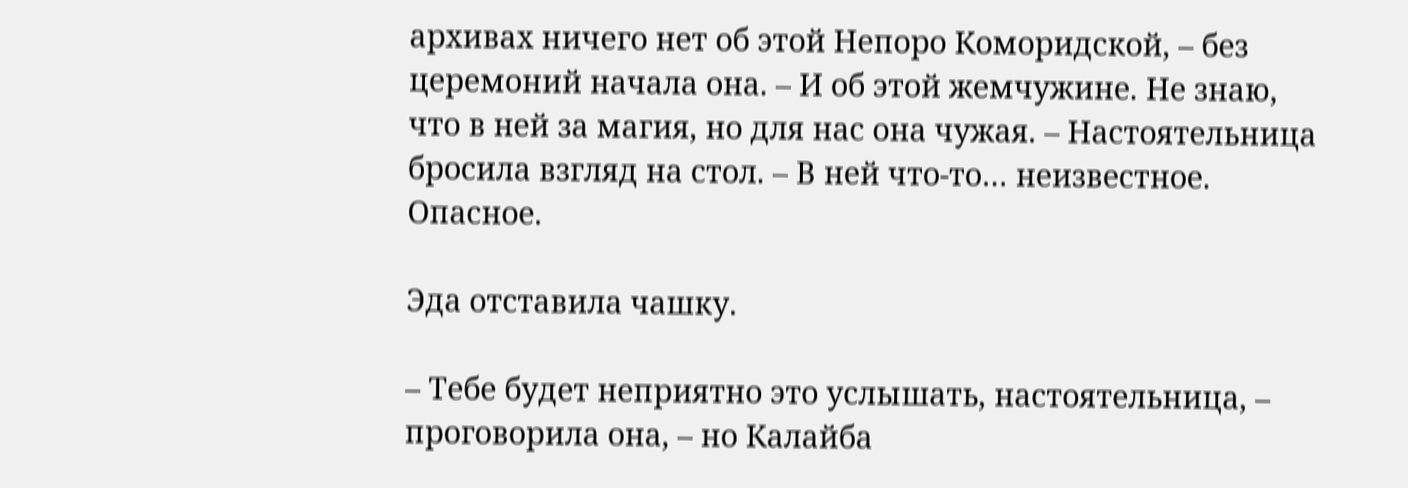архивах ничего нет об этой Непоро Коморидской, – без церемоний начала она. – И об этой жемчужине. Не знаю, что в ней за магия, но для нас она чужая. – Настоятельница бросила взгляд на стол. – В ней что-то… неизвестное. Опасное.

Эда отставила чашку.

– Тебе будет неприятно это услышать, настоятельница, – проговорила она, – но Калайба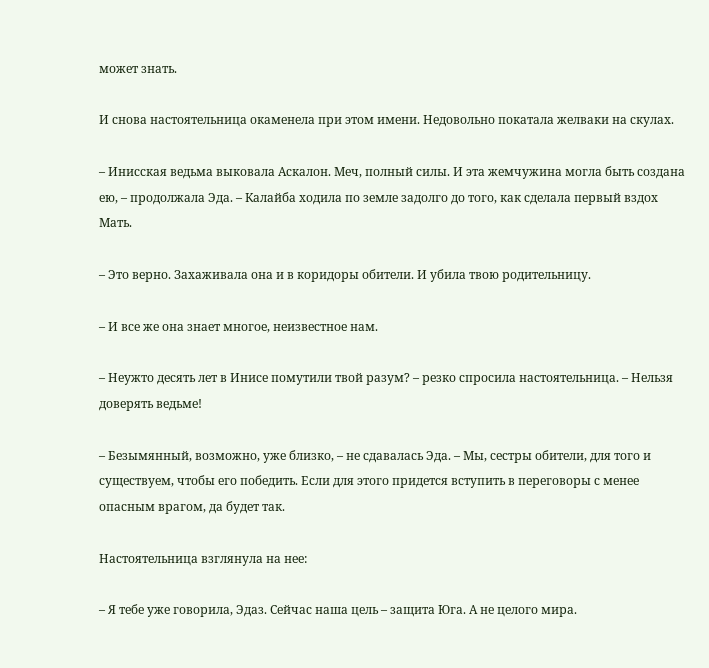может знать.

И снова настоятельница окаменела при этом имени. Недовольно покатала желваки на скулах.

– Инисская ведьма выковала Аскалон. Меч, полный силы. И эта жемчужина могла быть создана ею, – продолжала Эда. – Калайба ходила по земле задолго до того, как сделала первый вздох Мать.

– Это верно. Захаживала она и в коридоры обители. И убила твою родительницу.

– И все же она знает многое, неизвестное нам.

– Неужто десять лет в Инисе помутили твой разум? – резко спросила настоятельница. – Нельзя доверять ведьме!

– Безымянный, возможно, уже близко, – не сдавалась Эда. – Мы, сестры обители, для того и существуем, чтобы его победить. Если для этого придется вступить в переговоры с менее опасным врагом, да будет так.

Настоятельница взглянула на нее:

– Я тебе уже говорила, Эдаз. Сейчас наша цель – защита Юга. А не целого мира.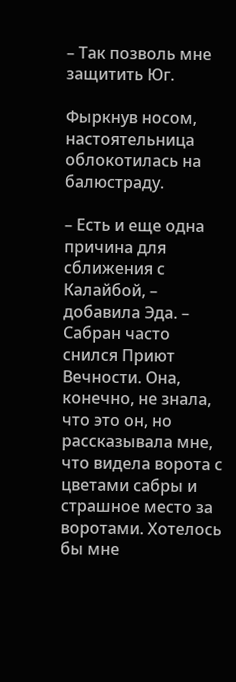– Так позволь мне защитить Юг.

Фыркнув носом, настоятельница облокотилась на балюстраду.

– Есть и еще одна причина для сближения с Калайбой, – добавила Эда. – Сабран часто снился Приют Вечности. Она, конечно, не знала, что это он, но рассказывала мне, что видела ворота с цветами сабры и страшное место за воротами. Хотелось бы мне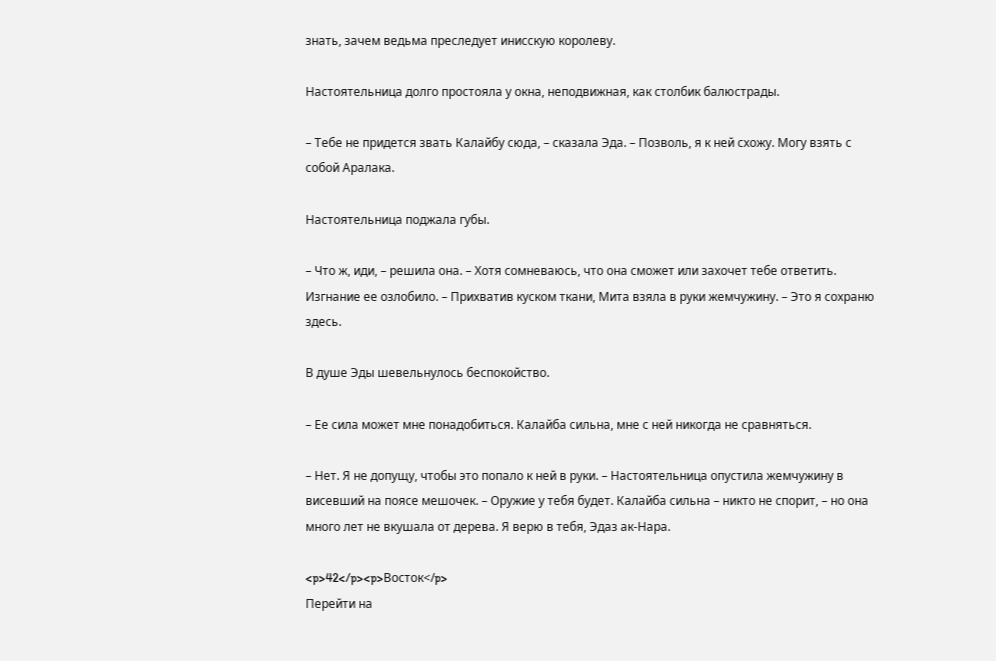знать, зачем ведьма преследует инисскую королеву.

Настоятельница долго простояла у окна, неподвижная, как столбик балюстрады.

– Тебе не придется звать Калайбу сюда, – сказала Эда. – Позволь, я к ней схожу. Могу взять с собой Аралака.

Настоятельница поджала губы.

– Что ж, иди, – решила она. – Хотя сомневаюсь, что она сможет или захочет тебе ответить. Изгнание ее озлобило. – Прихватив куском ткани, Мита взяла в руки жемчужину. – Это я сохраню здесь.

В душе Эды шевельнулось беспокойство.

– Ее сила может мне понадобиться. Калайба сильна, мне с ней никогда не сравняться.

– Нет. Я не допущу, чтобы это попало к ней в руки. – Настоятельница опустила жемчужину в висевший на поясе мешочек. – Оружие у тебя будет. Калайба сильна – никто не спорит, – но она много лет не вкушала от дерева. Я верю в тебя, Эдаз ак-Нара.

<p>42</p><p>Восток</p>
Перейти на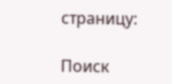страницу:

Поиск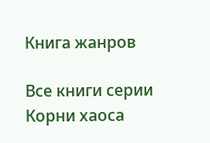Книга жанров

Все книги серии Корни хаоса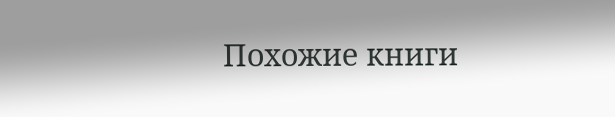Похожие книги